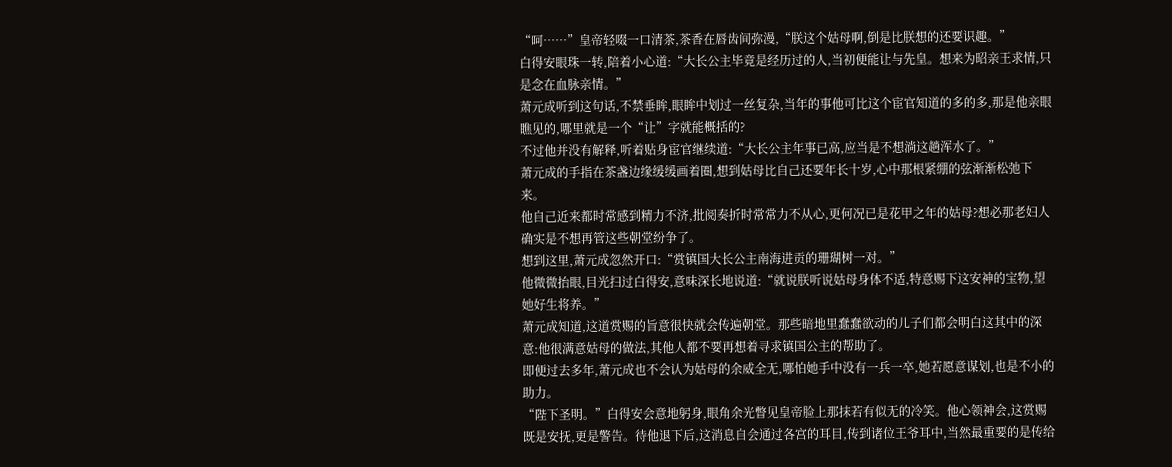“呵……”皇帝轻啜一口清茶,茶香在唇齿间弥漫,“朕这个姑母啊,倒是比朕想的还要识趣。”
白得安眼珠一转,陪着小心道:“大长公主毕竟是经历过的人,当初便能让与先皇。想来为昭亲王求情,只是念在血脉亲情。”
萧元成听到这句话,不禁垂眸,眼眸中划过一丝复杂,当年的事他可比这个宦官知道的多的多,那是他亲眼瞧见的,哪里就是一个“让”字就能概括的?
不过他并没有解释,听着贴身宦官继续道:“大长公主年事已高,应当是不想淌这趟浑水了。”
萧元成的手指在茶盏边缘缓缓画着圈,想到姑母比自己还要年长十岁,心中那根紧绷的弦渐渐松弛下来。
他自己近来都时常感到精力不济,批阅奏折时常常力不从心,更何况已是花甲之年的姑母?想必那老妇人确实是不想再管这些朝堂纷争了。
想到这里,萧元成忽然开口:“赏镇国大长公主南海进贡的珊瑚树一对。”
他微微抬眼,目光扫过白得安,意味深长地说道:“就说朕听说姑母身体不适,特意赐下这安神的宝物,望她好生将养。”
萧元成知道,这道赏赐的旨意很快就会传遍朝堂。那些暗地里蠢蠢欲动的儿子们都会明白这其中的深意:他很满意姑母的做法,其他人都不要再想着寻求镇国公主的帮助了。
即便过去多年,萧元成也不会认为姑母的余威全无,哪怕她手中没有一兵一卒,她若愿意谋划,也是不小的助力。
“陛下圣明。”白得安会意地躬身,眼角余光瞥见皇帝脸上那抹若有似无的冷笑。他心领神会,这赏赐既是安抚,更是警告。待他退下后,这消息自会通过各宫的耳目,传到诸位王爷耳中,当然最重要的是传给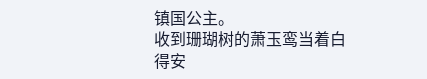镇国公主。
收到珊瑚树的萧玉鸾当着白得安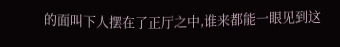的面叫下人摆在了正厅之中,谁来都能一眼见到这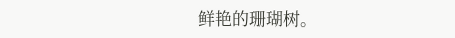鲜艳的珊瑚树。